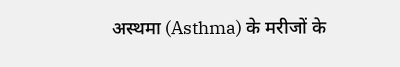अस्थमा (Asthma) के मरीजों के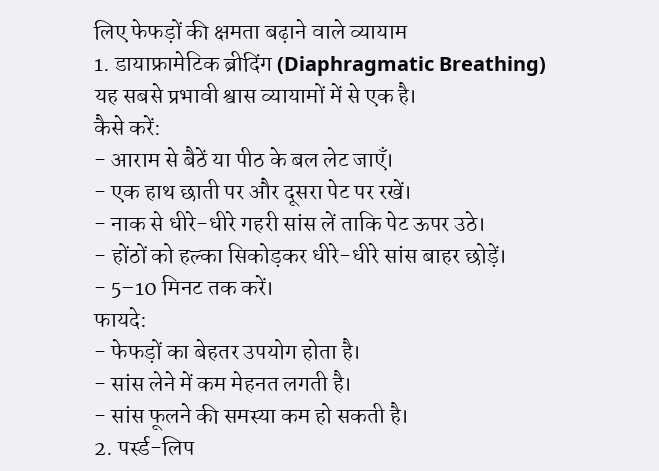लिए फेफड़ों की क्षमता बढ़ाने वाले व्यायाम
1. डायाफ्रामेटिक ब्रीदिंग (Diaphragmatic Breathing)
यह सबसे प्रभावी श्वास व्यायामों में से एक है।
कैसे करें:
- आराम से बैठें या पीठ के बल लेट जाएँ।
- एक हाथ छाती पर और दूसरा पेट पर रखें।
- नाक से धीरे-धीरे गहरी सांस लें ताकि पेट ऊपर उठे।
- होंठों को हल्का सिकोड़कर धीरे-धीरे सांस बाहर छोड़ें।
- 5–10 मिनट तक करें।
फायदे:
- फेफड़ों का बेहतर उपयोग होता है।
- सांस लेने में कम मेहनत लगती है।
- सांस फूलने की समस्या कम हो सकती है।
2. पर्स्ड-लिप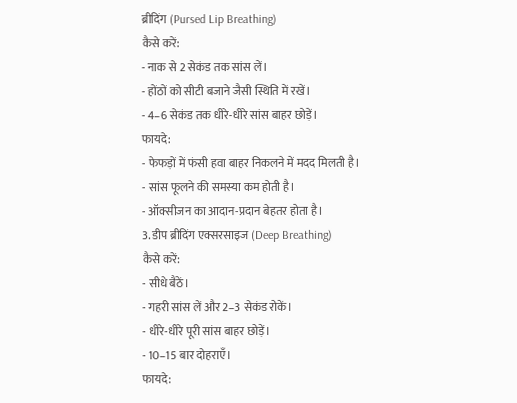ब्रीदिंग (Pursed Lip Breathing)
कैसे करें:
- नाक से 2 सेकंड तक सांस लें।
- होंठों को सीटी बजाने जैसी स्थिति में रखें।
- 4–6 सेकंड तक धीरे-धीरे सांस बाहर छोड़ें।
फायदे:
- फेफड़ों में फंसी हवा बाहर निकलने में मदद मिलती है।
- सांस फूलने की समस्या कम होती है।
- ऑक्सीजन का आदान-प्रदान बेहतर होता है।
3. डीप ब्रीदिंग एक्सरसाइज (Deep Breathing)
कैसे करें:
- सीधे बैठें।
- गहरी सांस लें और 2–3 सेकंड रोकें।
- धीरे-धीरे पूरी सांस बाहर छोड़ें।
- 10–15 बार दोहराएँ।
फायदे: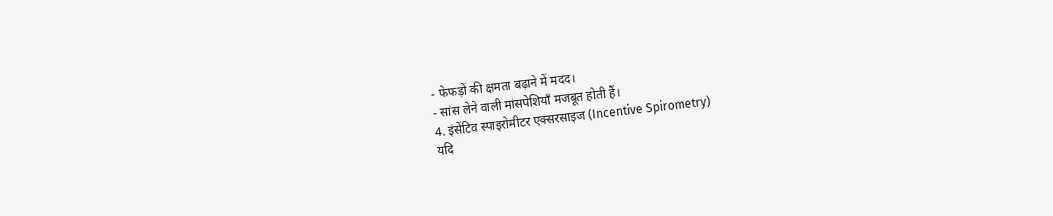- फेफड़ों की क्षमता बढ़ाने में मदद।
- सांस लेने वाली मांसपेशियाँ मजबूत होती हैं।
4. इंसेंटिव स्पाइरोमीटर एक्सरसाइज (Incentive Spirometry)
यदि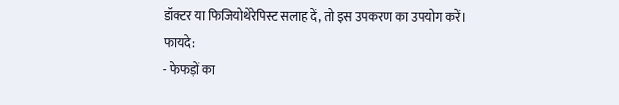डॉक्टर या फिजियोथेरेपिस्ट सलाह दें, तो इस उपकरण का उपयोग करें।
फायदे:
- फेफड़ों का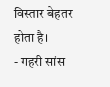विस्तार बेहतर होता है।
- गहरी सांस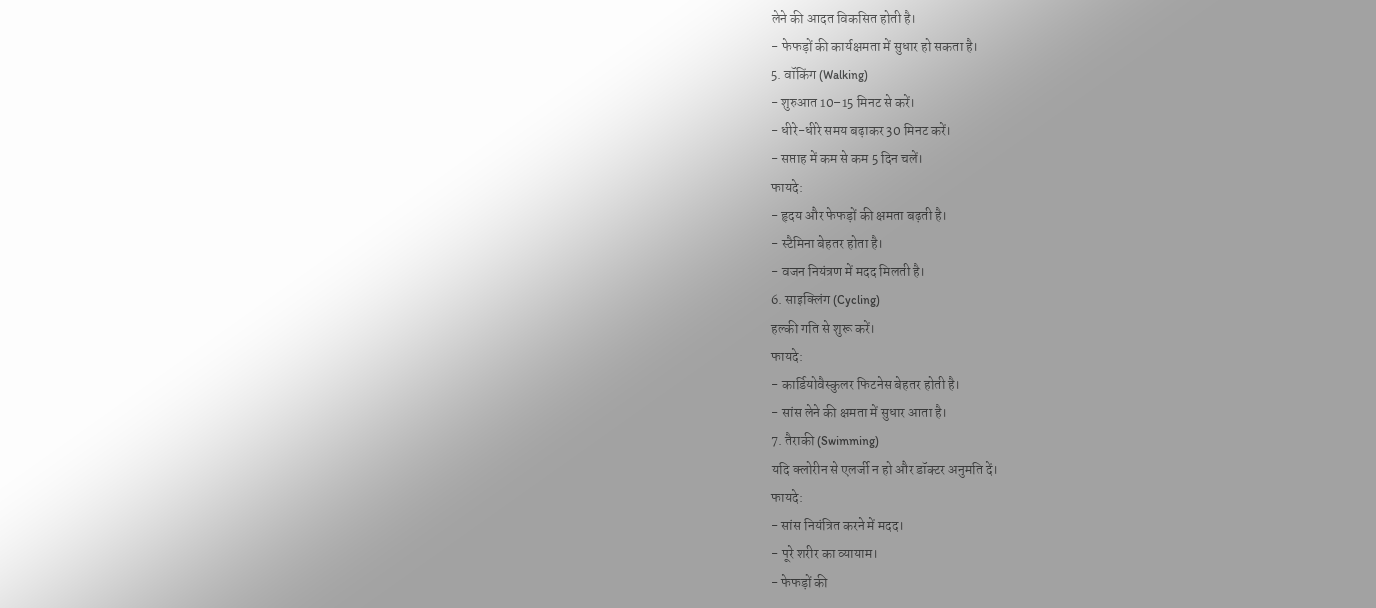लेने की आदत विकसित होती है।
- फेफड़ों की कार्यक्षमता में सुधार हो सकता है।
5. वॉकिंग (Walking)
- शुरुआत 10–15 मिनट से करें।
- धीरे-धीरे समय बढ़ाकर 30 मिनट करें।
- सप्ताह में कम से कम 5 दिन चलें।
फायदे:
- हृदय और फेफड़ों की क्षमता बढ़ती है।
- स्टैमिना बेहतर होता है।
- वजन नियंत्रण में मदद मिलती है।
6. साइक्लिंग (Cycling)
हल्की गति से शुरू करें।
फायदे:
- कार्डियोवैस्कुलर फिटनेस बेहतर होती है।
- सांस लेने की क्षमता में सुधार आता है।
7. तैराकी (Swimming)
यदि क्लोरीन से एलर्जी न हो और डॉक्टर अनुमति दें।
फायदे:
- सांस नियंत्रित करने में मदद।
- पूरे शरीर का व्यायाम।
- फेफड़ों की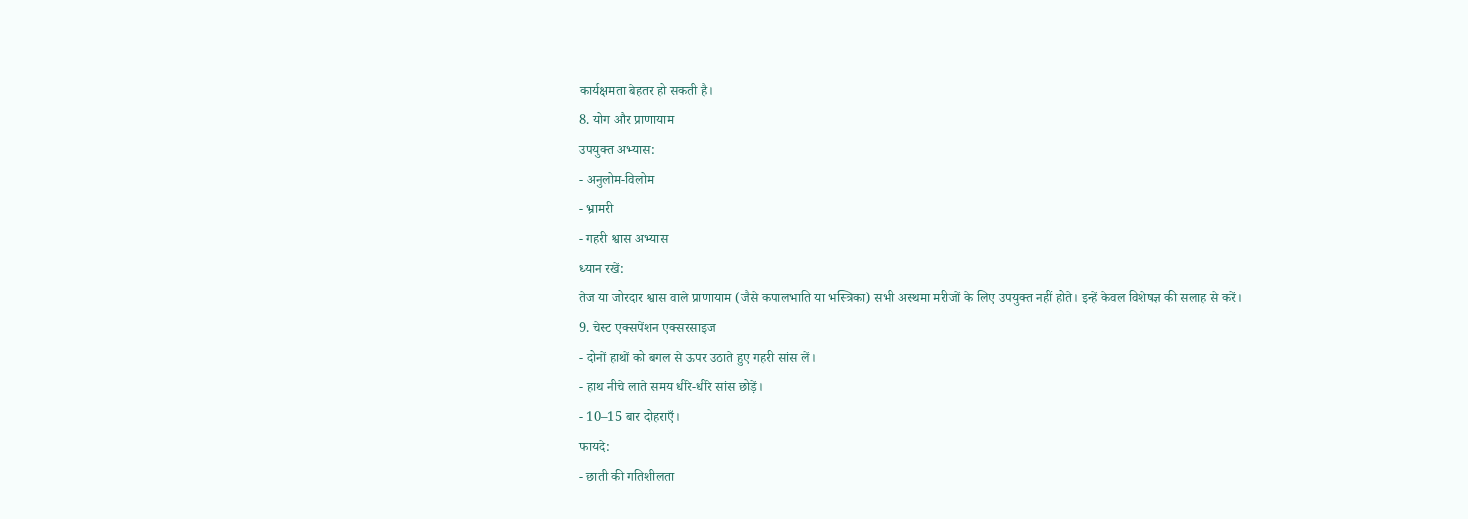कार्यक्षमता बेहतर हो सकती है।
8. योग और प्राणायाम
उपयुक्त अभ्यास:
- अनुलोम-विलोम
- भ्रामरी
- गहरी श्वास अभ्यास
ध्यान रखें:
तेज या जोरदार श्वास वाले प्राणायाम (जैसे कपालभाति या भस्त्रिका) सभी अस्थमा मरीजों के लिए उपयुक्त नहीं होते। इन्हें केवल विशेषज्ञ की सलाह से करें।
9. चेस्ट एक्सपेंशन एक्सरसाइज
- दोनों हाथों को बगल से ऊपर उठाते हुए गहरी सांस लें।
- हाथ नीचे लाते समय धीरे-धीरे सांस छोड़ें।
- 10–15 बार दोहराएँ।
फायदे:
- छाती की गतिशीलता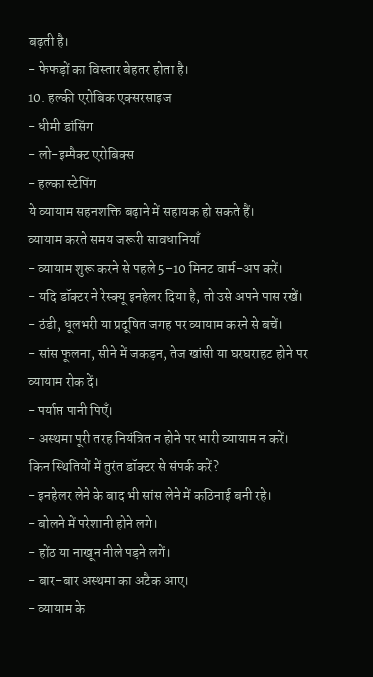बढ़ती है।
- फेफड़ों का विस्तार बेहतर होता है।
10. हल्की एरोबिक एक्सरसाइज
- धीमी डांसिंग
- लो-इम्पैक्ट एरोबिक्स
- हल्का स्टेपिंग
ये व्यायाम सहनशक्ति बढ़ाने में सहायक हो सकते हैं।
व्यायाम करते समय जरूरी सावधानियाँ
- व्यायाम शुरू करने से पहले 5–10 मिनट वार्म-अप करें।
- यदि डॉक्टर ने रेस्क्यू इनहेलर दिया है, तो उसे अपने पास रखें।
- ठंडी, धूलभरी या प्रदूषित जगह पर व्यायाम करने से बचें।
- सांस फूलना, सीने में जकड़न, तेज खांसी या घरघराहट होने पर व्यायाम रोक दें।
- पर्याप्त पानी पिएँ।
- अस्थमा पूरी तरह नियंत्रित न होने पर भारी व्यायाम न करें।
किन स्थितियों में तुरंत डॉक्टर से संपर्क करें?
- इनहेलर लेने के बाद भी सांस लेने में कठिनाई बनी रहे।
- बोलने में परेशानी होने लगे।
- होंठ या नाखून नीले पड़ने लगें।
- बार-बार अस्थमा का अटैक आए।
- व्यायाम के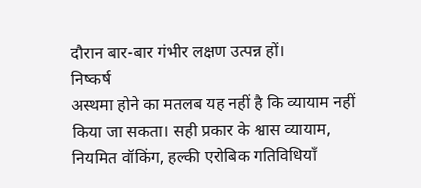दौरान बार-बार गंभीर लक्षण उत्पन्न हों।
निष्कर्ष
अस्थमा होने का मतलब यह नहीं है कि व्यायाम नहीं किया जा सकता। सही प्रकार के श्वास व्यायाम, नियमित वॉकिंग, हल्की एरोबिक गतिविधियाँ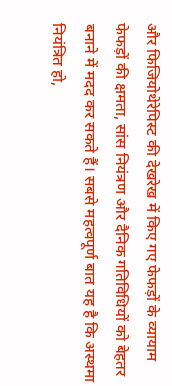और फिजियोथेरेपिस्ट की देखरेख में किए गए फेफड़ों के व्यायाम फेफड़ों की क्षमता, सांस नियंत्रण और दैनिक गतिविधियों को बेहतर बनाने में मदद कर सकते हैं। सबसे महत्वपूर्ण बात यह है कि अस्थमा नियंत्रित हो,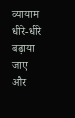व्यायाम धीरे-धीरे बढ़ाया जाए और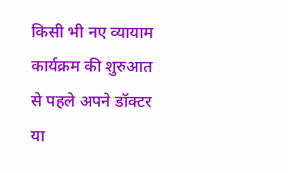किसी भी नए व्यायाम कार्यक्रम की शुरुआत से पहले अपने डॉक्टर या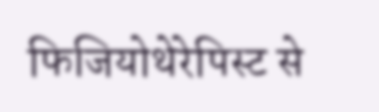फिजियोथेरेपिस्ट से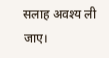सलाह अवश्य ली जाए।